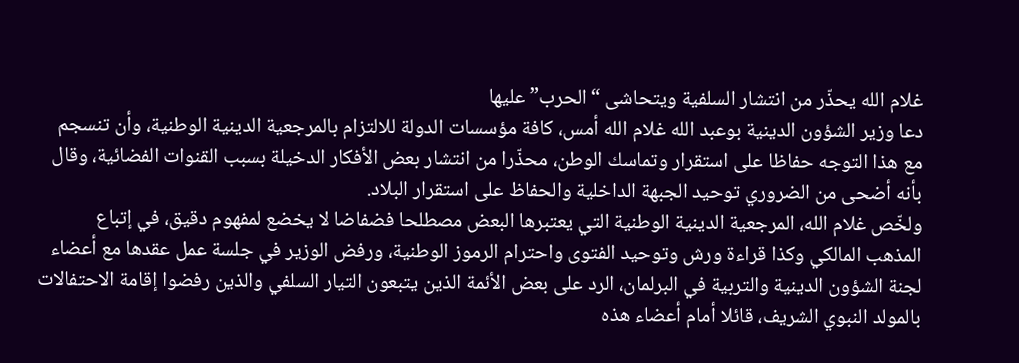غلام الله يحذّر من انتشار السلفية ويتحاشى “الحرب” عليها
دعا وزير الشؤون الدينية بوعبد الله غلام الله أمس، كافة مؤسسات الدولة للالتزام بالمرجعية الدينية الوطنية، وأن تنسجم مع هذا التوجه حفاظا على استقرار وتماسك الوطن، محذّرا من انتشار بعض الأفكار الدخيلة بسبب القنوات الفضائية، وقال بأنه أضحى من الضروري توحيد الجبهة الداخلية والحفاظ على استقرار البلاد.
ولخّص غلام الله، المرجعية الدينية الوطنية التي يعتبرها البعض مصطلحا فضفاضا لا يخضع لمفهوم دقيق، في إتباع المذهب المالكي وكذا قراءة ورش وتوحيد الفتوى واحترام الرموز الوطنية، ورفض الوزير في جلسة عمل عقدها مع أعضاء لجنة الشؤون الدينية والتربية في البرلمان، الرد على بعض الأئمة الذين يتبعون التيار السلفي والذين رفضوا إقامة الاحتفالات بالمولد النبوي الشريف، قائلا أمام أعضاء هذه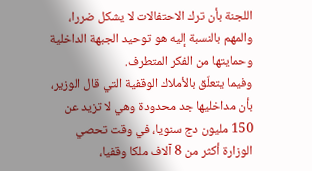اللجنة بأن ترك الاحتفالات لا يشكل ضررا، والمهم بالنسبة إليه هو توحيد الجبهة الداخلية وحمايتها من الفكر المتطرف.
وفيما يتعلّق بالأملاك الوقفية التي قال الوزير، بأن مداخليها جد محدودة وهي لا تزيد عن 150 مليون دج سنويا، في وقت تحصي الوزارة أكثر من 8 آلاف ملكا وقفيا،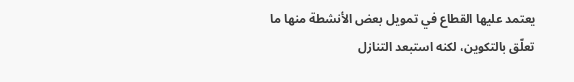يعتمد عليها القطاع في تمويل بعض الأنشطة منها ما تعلّق بالتكوين، لكنه استبعد التنازل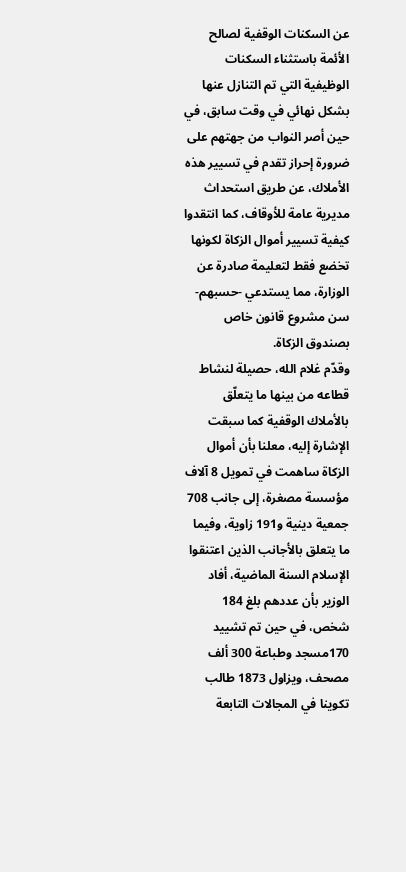عن السكنات الوقفية لصالح الأئمة باستثناء السكنات الوظيفية التي تم التنازل عنها بشكل نهائي في وقت سابق، في حين أصر النواب من جهتهم على ضرورة إحراز تقدم في تسيير هذه الأملاك، عن طريق استحداث مديرية عامة للأوقاف، كما انتقدوا كيفية تسيير أموال الزكاة لكونها تخضع فقط لتعليمة صادرة عن الوزارة، مما يستدعي -حسبهم- سن مشروع قانون خاص بصندوق الزكاة.
وقدّم غلام الله، حصيلة لنشاط قطاعه من بينها ما يتعلّق بالأملاك الوقفية كما سبقت الإشارة إليه، معلنا بأن أموال الزكاة ساهمت في تمويل 8 آلاف مؤسسة مصغرة، إلى جانب 708 جمعية دينية و191 زاوية، وفيما ما يتعلق بالأجانب الذين اعتنقوا الإسلام السنة الماضية، أفاد الوزير بأن عددهم بلغ 184 شخص، في حين تم تشييد 170مسجد وطباعة 300 ألف مصحف، ويزاول 1873 طالب تكوينا في المجالات التابعة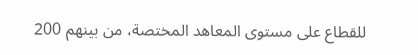للقطاع على مستوى المعاهد المختصة، من بينهم 200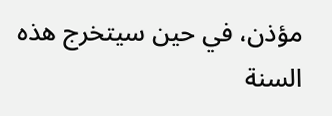مؤذن، في حين سيتخرج هذه السنة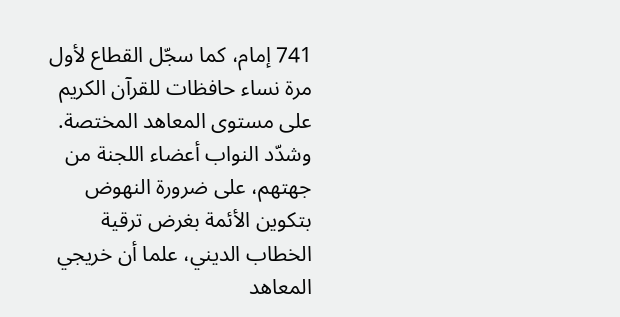741 إمام، كما سجّل القطاع لأول مرة نساء حافظات للقرآن الكريم على مستوى المعاهد المختصة.
وشدّد النواب أعضاء اللجنة من جهتهم، على ضرورة النهوض بتكوين الأئمة بغرض ترقية الخطاب الديني، علما أن خريجي المعاهد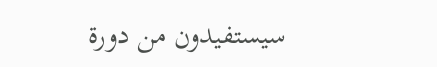سيستفيدون من دورة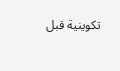تكوينية قبل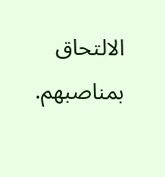الالتحاق بمناصبهم.